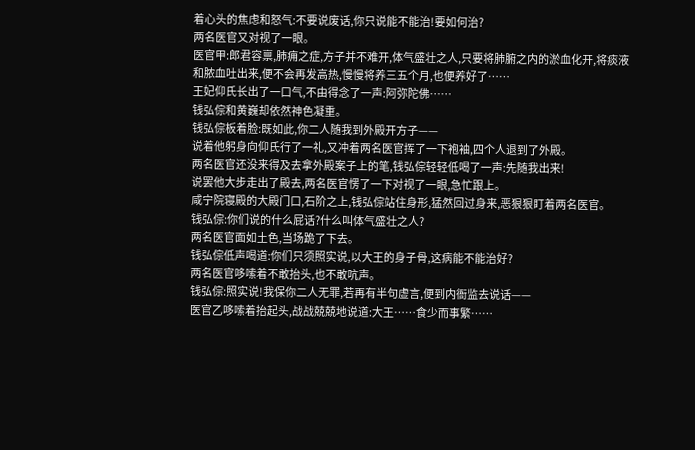着心头的焦虑和怒气:不要说废话,你只说能不能治!要如何治?
两名医官又对视了一眼。
医官甲:郎君容禀,肺痈之症,方子并不难开,体气盛壮之人,只要将肺腑之内的淤血化开,将痰液和脓血吐出来,便不会再发高热,慢慢将养三五个月,也便养好了……
王妃仰氏长出了一口气,不由得念了一声:阿弥陀佛……
钱弘倧和黄巍却依然神色凝重。
钱弘倧板着脸:既如此,你二人随我到外殿开方子——
说着他躬身向仰氏行了一礼,又冲着两名医官挥了一下袍袖,四个人退到了外殿。
两名医官还没来得及去拿外殿案子上的笔,钱弘倧轻轻低喝了一声:先随我出来!
说罢他大步走出了殿去,两名医官愣了一下对视了一眼,急忙跟上。
咸宁院寝殿的大殿门口,石阶之上,钱弘倧站住身形,猛然回过身来,恶狠狠盯着两名医官。
钱弘倧:你们说的什么屁话?什么叫体气盛壮之人?
两名医官面如土色,当场跪了下去。
钱弘倧低声喝道:你们只须照实说,以大王的身子骨,这病能不能治好?
两名医官哆嗦着不敢抬头,也不敢吭声。
钱弘倧:照实说!我保你二人无罪,若再有半句虚言,便到内衙监去说话——
医官乙哆嗦着抬起头,战战兢兢地说道:大王……食少而事繁……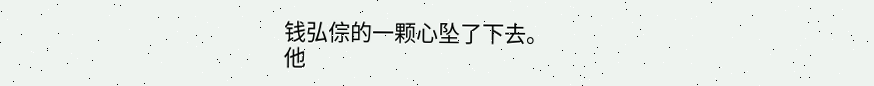钱弘倧的一颗心坠了下去。
他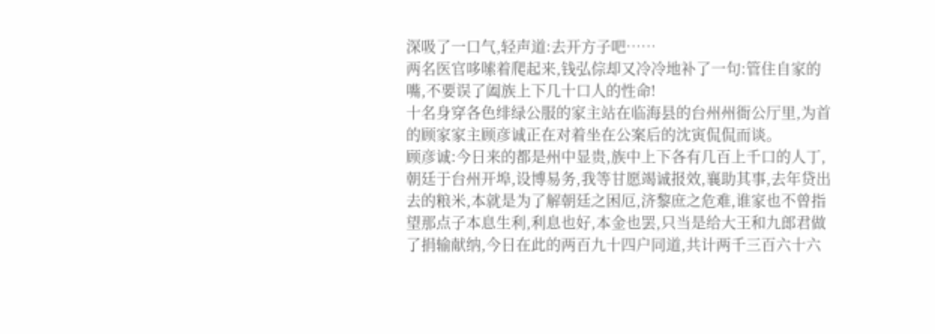深吸了一口气,轻声道:去开方子吧……
两名医官哆嗦着爬起来,钱弘倧却又冷冷地补了一句:管住自家的嘴,不要误了阖族上下几十口人的性命!
十名身穿各色绯绿公服的家主站在临海县的台州州衙公厅里,为首的顾家家主顾彦诚正在对着坐在公案后的沈寅侃侃而谈。
顾彦诚:今日来的都是州中显贵,族中上下各有几百上千口的人丁,朝廷于台州开埠,设博易务,我等甘愿竭诚报效,襄助其事,去年贷出去的粮米,本就是为了解朝廷之困厄,济黎庶之危难,谁家也不曾指望那点子本息生利,利息也好,本金也罢,只当是给大王和九郎君做了捐输献纳,今日在此的两百九十四户同道,共计两千三百六十六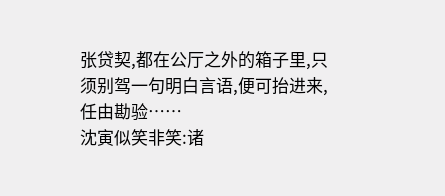张贷契,都在公厅之外的箱子里,只须别驾一句明白言语,便可抬进来,任由勘验……
沈寅似笑非笑:诸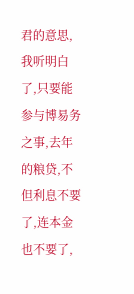君的意思,我听明白了,只要能参与博易务之事,去年的粮贷,不但利息不要了,连本金也不要了,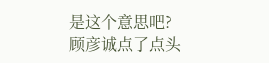是这个意思吧?
顾彦诚点了点头